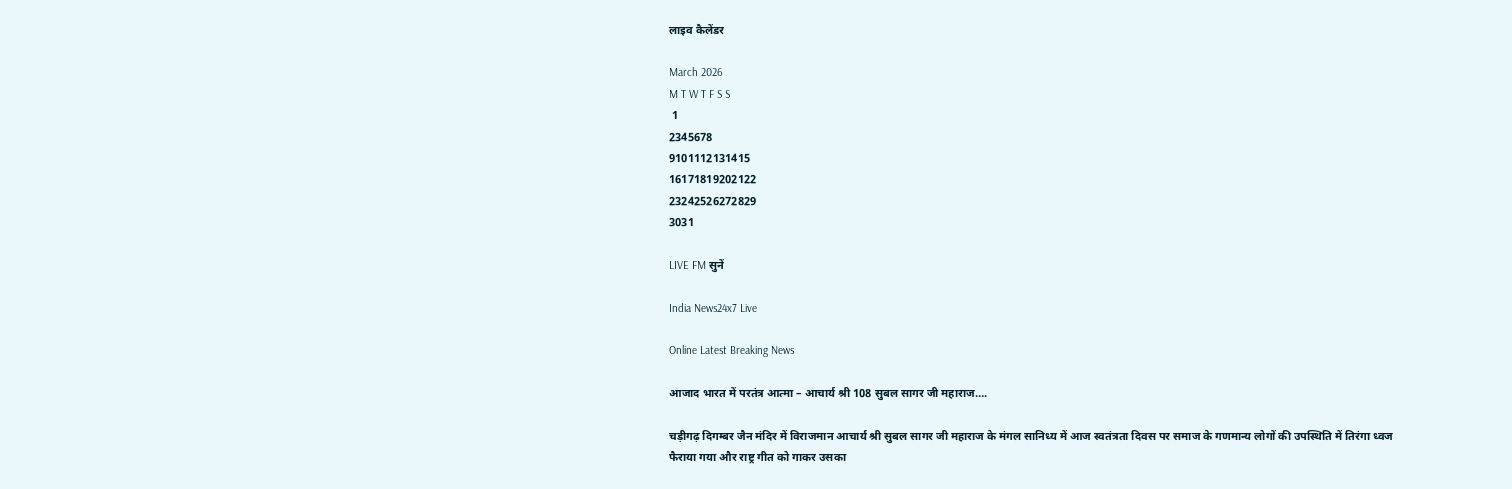लाइव कैलेंडर

March 2026
M T W T F S S
 1
2345678
9101112131415
16171819202122
23242526272829
3031

LIVE FM सुनें

India News24x7 Live

Online Latest Breaking News

आजाद भारत में परतंत्र आत्मा – आचार्य श्री 108 सुबल सागर जी महाराज….

चड़ीगढ़ दिगम्बर जैन मंदिर में विराजमान आचार्य श्री सुबल सागर जी महाराज के मंगल सानिध्य में आज स्वतंत्रता दिवस पर समाज के गणमान्य लोगों की उपस्थिति में तिरंगा ध्वज फैराया गया और राष्ट्र गीत को गाकर उसका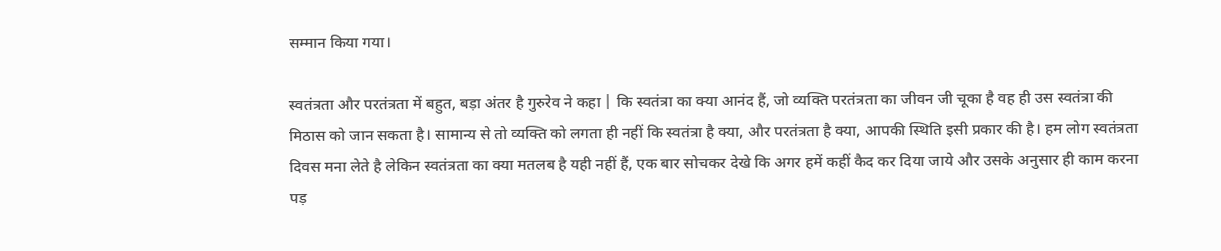सम्मान किया गया।

स्वतंत्रता और परतंत्रता में बहुत, बड़ा अंतर है गुरुरेव ने कहा | कि स्वतंत्रा का क्या आनंद हैं, जो व्यक्ति परतंत्रता का जीवन जी चूका है वह ही उस स्वतंत्रा की मिठास को जान सकता है। सामान्य से तो व्यक्ति को लगता ही नहीं कि स्वतंत्रा है क्या, और परतंत्रता है क्या, आपकी स्थिति इसी प्रकार की है। हम लोग स्वतंत्रता दिवस मना लेते है लेकिन स्वतंत्रता का क्या मतलब है यही नहीं हैं, एक बार सोचकर देखे कि अगर हमें कहीं कैद कर दिया जाये और उसके अनुसार ही काम करना पड़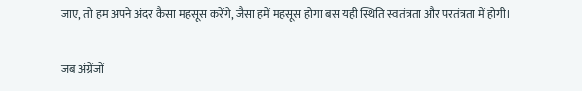जाए, तो हम अपने अंदर कैसा महसूस करेंगे, जैसा हमें महसूस होगा बस यही स्थिति स्वतंत्रता और परतंत्रता में होगी।

जब अंग्रेंजों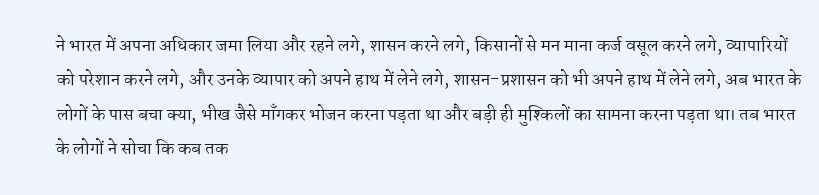ने भारत में अपना अधिकार जमा लिया और रहने लगे, शासन करने लगे, किसानों से मन माना कर्ज वसूल करने लगे, व्यापारियों को परेशान करने लगे, और उनके व्यापार को अपने हाथ में लेने लगे, शासन-प्रशासन को भी अपने हाथ में लेने लगे, अब भारत के लोगों के पास बचा क्या, भीख जैसे माँगकर भोजन करना पड़ता था और बड़ी ही मुश्किलों का सामना करना पड़ता था। तब भारत के लोगों ने सोचा कि कब तक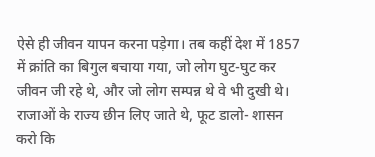ऐसे ही जीवन यापन करना पड़ेगा। तब कहीं देश में 1857 में क्रांति का बिगुल बचाया गया, जो लोग घुट-घुट कर जीवन जी रहे थे, और जो लोग सम्पन्न थे वे भी दुखी थे। राजाओं के राज्य छीन लिए जाते थे, फूट डालो- शासन करो कि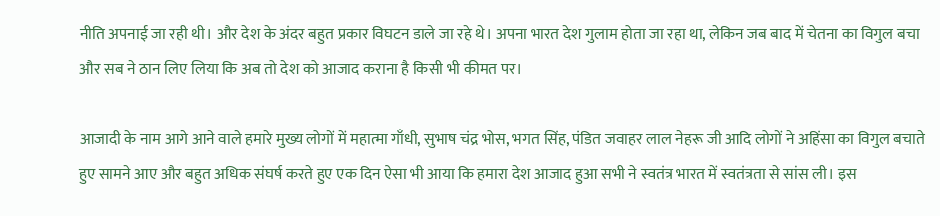नीति अपनाई जा रही थी। और देश के अंदर बहुत प्रकार विघटन डाले जा रहे थे। अपना भारत देश गुलाम होता जा रहा था, लेकिन जब बाद में चेतना का विगुल बचा और सब ने ठान लिए लिया कि अब तो देश को आजाद कराना है किसी भी कीमत पर।

आजादी के नाम आगे आने वाले हमारे मुख्य लोगों में महात्मा गाँधी, सुभाष चंद्र भोस, भगत सिंह, पंडित जवाहर लाल नेहरू जी आदि लोगों ने अहिंसा का विगुल बचाते हुए सामने आए और बहुत अधिक संघर्ष करते हुए एक दिन ऐसा भी आया कि हमारा देश आजाद हुआ सभी ने स्वतंत्र भारत में स्वतंत्रता से सांस ली। इस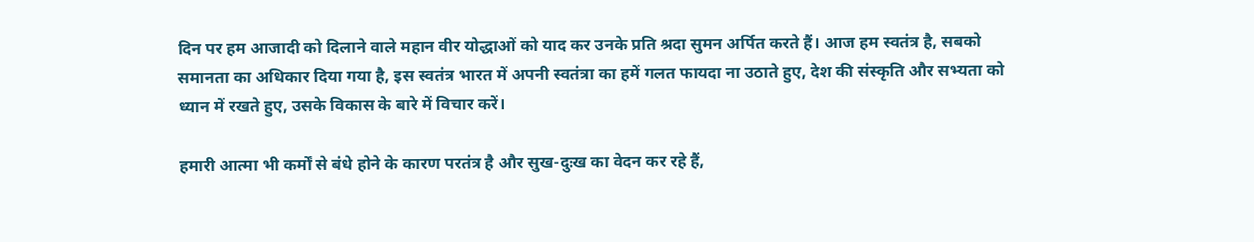दिन पर हम आजादी को दिलाने वाले महान वीर योद्धाओं को याद कर उनके प्रति श्रदा सुमन अर्पित करते हैं। आज हम स्वतंत्र है, सबको समानता का अधिकार दिया गया है, इस स्वतंत्र भारत में अपनी स्वतंत्रा का हमें गलत फायदा ना उठाते हुए, देश की संस्कृति और सभ्यता को ध्यान में रखते हुए, उसके विकास के बारे में विचार करें।

हमारी आत्मा भी कर्मों से बंधे होने के कारण परतंत्र है और सुख-दुःख का वेदन कर रहे हैं,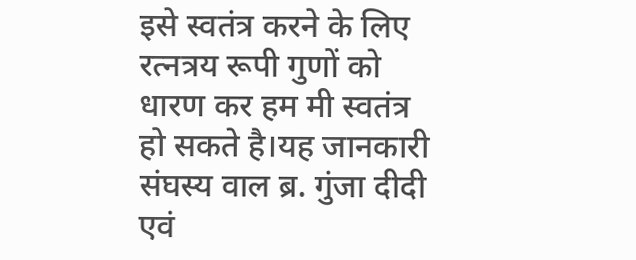इसे स्वतंत्र करने के लिए रत्नत्रय रूपी गुणों को धारण कर हम मी स्वतंत्र हो सकते है।यह जानकारी संघस्य वाल ब्र. गुंजा दीदी एवं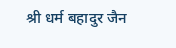श्री धर्म बहादुर जैन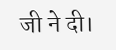जी ने दी।